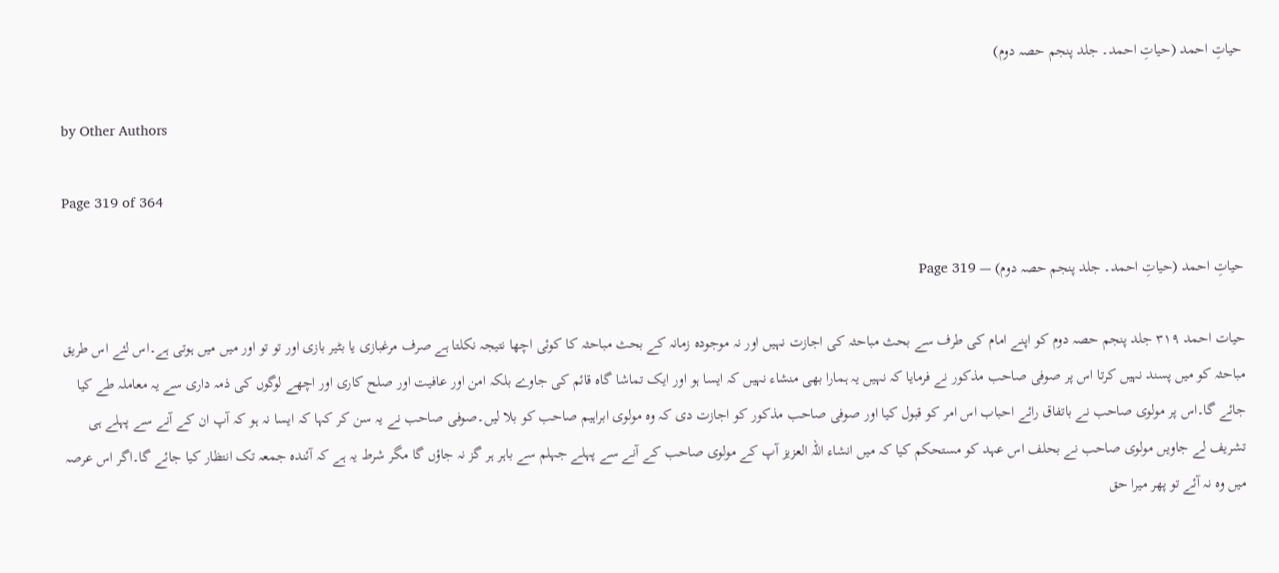حیاتِ احمد (حیاتِ احمد۔ جلد پنجم حصہ دوم)

by Other Authors

Page 319 of 364

حیاتِ احمد (حیاتِ احمد۔ جلد پنجم حصہ دوم) — Page 319

حیات احمد ۳۱۹ جلد پنجم حصہ دوم کو اپنے امام کی طرف سے بحث مباحثہ کی اجازت نہیں اور نہ موجودہ زمانہ کے بحث مباحثہ کا کوئی اچھا نتیجہ نکلتا ہے صرف مرغبازی یا بٹیر بازی اور تو تو اور میں میں ہوتی ہے۔اس لئے اس طریق مباحثہ کو میں پسند نہیں کرتا اس پر صوفی صاحب مذکور نے فرمایا کہ نہیں یہ ہمارا بھی منشاء نہیں کہ ایسا ہو اور ایک تماشا گاہ قائم کی جاوے بلکہ امن اور عافیت اور صلح کاری اور اچھے لوگوں کی ذمہ داری سے یہ معاملہ طے کیا جائے گا۔اس پر مولوی صاحب نے باتفاق رائے احباب اس امر کو قبول کیا اور صوفی صاحب مذکور کو اجازت دی کہ وہ مولوی ابراہیم صاحب کو بلا لیں۔صوفی صاحب نے یہ سن کر کہا کہ ایسا نہ ہو کہ آپ ان کے آنے سے پہلے ہی تشریف لے جاویں مولوی صاحب نے بحلف اس عہد کو مستحکم کیا کہ میں انشاء اللہ العزیز آپ کے مولوی صاحب کے آنے سے پہلے جہلم سے باہر ہر گز نہ جاؤں گا مگر شرط یہ ہے کہ آئندہ جمعہ تک انتظار کیا جائے گا۔اگر اس عرصہ میں وہ نہ آئے تو پھر میرا حق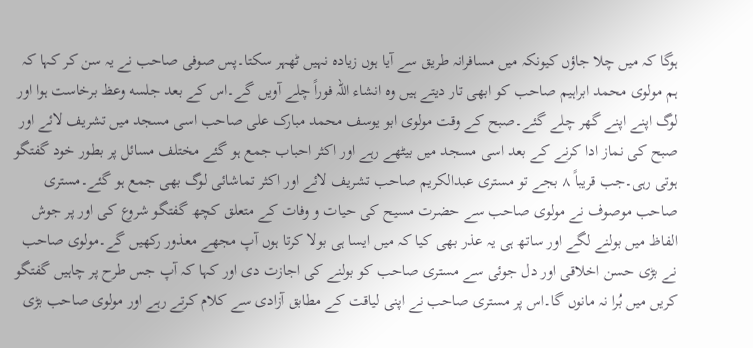ہوگا کہ میں چلا جاؤں کیونکہ میں مسافرانہ طریق سے آیا ہوں زیادہ نہیں ٹھہر سکتا۔پس صوفی صاحب نے یہ سن کر کہا کہ ہم مولوی محمد ابراہیم صاحب کو ابھی تار دیتے ہیں وہ انشاء اللہ فوراً چلے آویں گے۔اس کے بعد جلسه وعظ برخاست ہوا اور لوگ اپنے اپنے گھر چلے گئے۔صبح کے وقت مولوی ابو یوسف محمد مبارک علی صاحب اسی مسجد میں تشریف لائے اور صبح کی نماز ادا کرنے کے بعد اسی مسجد میں بیٹھے رہے اور اکثر احباب جمع ہو گئے مختلف مسائل پر بطور خود گفتگو ہوتی رہی۔جب قریباً ۸ بجے تو مستری عبدالکریم صاحب تشریف لائے اور اکثر تماشائی لوگ بھی جمع ہو گئے۔مستری صاحب موصوف نے مولوی صاحب سے حضرت مسیح کی حیات و وفات کے متعلق کچھ گفتگو شروع کی اور پر جوش الفاظ میں بولنے لگے اور ساتھ ہی یہ عذر بھی کیا کہ میں ایسا ہی بولا کرتا ہوں آپ مجھے معذور رکھیں گے۔مولوی صاحب نے بڑی حسن اخلاقی اور دل جوئی سے مستری صاحب کو بولنے کی اجازت دی اور کہا کہ آپ جس طرح پر چاہیں گفتگو کریں میں بُرا نہ مانوں گا۔اس پر مستری صاحب نے اپنی لیاقت کے مطابق آزادی سے کلام کرتے رہے اور مولوی صاحب بڑی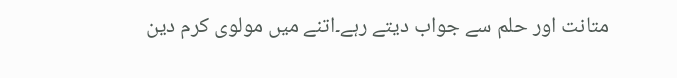متانت اور حلم سے جواب دیتے رہے۔اتنے میں مولوی کرم دین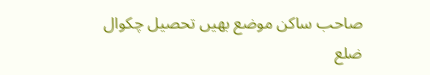صاحب ساکن موضع بھیں تحصیل چکوال ضلع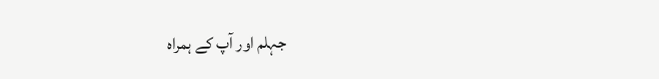جہلم اور آپ کے ہمراہ